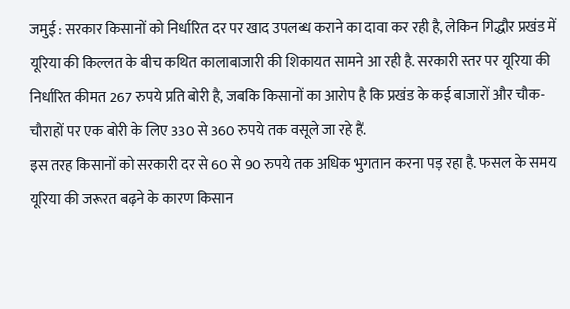जमुई : सरकार किसानों को निर्धारित दर पर खाद उपलब्ध कराने का दावा कर रही है, लेकिन गिद्धौर प्रखंड में यूरिया की किल्लत के बीच कथित कालाबाजारी की शिकायत सामने आ रही है. सरकारी स्तर पर यूरिया की निर्धारित कीमत 267 रुपये प्रति बोरी है, जबकि किसानों का आरोप है कि प्रखंड के कई बाजारों और चौक-चौराहों पर एक बोरी के लिए 330 से 360 रुपये तक वसूले जा रहे हैं.
इस तरह किसानों को सरकारी दर से 60 से 90 रुपये तक अधिक भुगतान करना पड़ रहा है. फसल के समय यूरिया की जरूरत बढ़ने के कारण किसान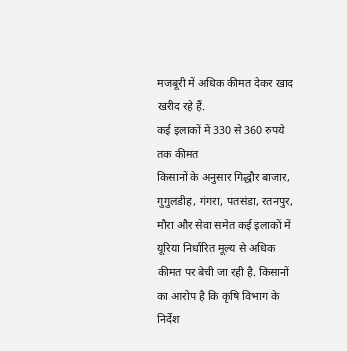मजबूरी में अधिक कीमत देकर खाद खरीद रहे हैं.
कई इलाकों में 330 से 360 रुपये तक कीमत
किसानों के अनुसार गिद्धौर बाजार, गुगुलडीह, गंगरा, पतसंडा, रतनपुर, मौरा और सेवा समेत कई इलाकों में यूरिया निर्धारित मूल्य से अधिक कीमत पर बेची जा रही है. किसानों का आरोप है कि कृषि विभाग के निर्देश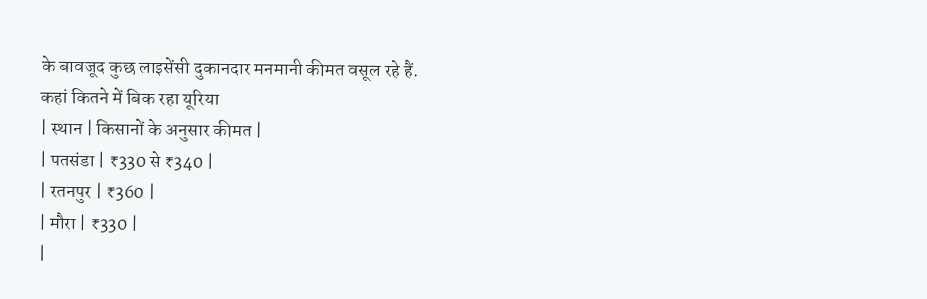के बावजूद कुछ लाइसेंसी दुकानदार मनमानी कीमत वसूल रहे हैं.
कहां कितने में बिक रहा यूरिया
| स्थान | किसानों के अनुसार कीमत |
| पतसंडा | ₹330 से ₹340 |
| रतनपुर | ₹360 |
| मौरा | ₹330 |
|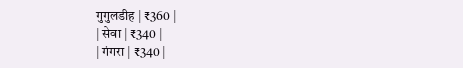गुगुलडीह | ₹360 |
| सेवा | ₹340 |
| गंगरा | ₹340 |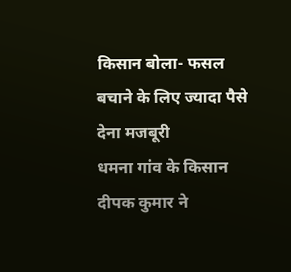किसान बोला- फसल बचाने के लिए ज्यादा पैसे देना मजबूरी
धमना गांव के किसान दीपक कुमार ने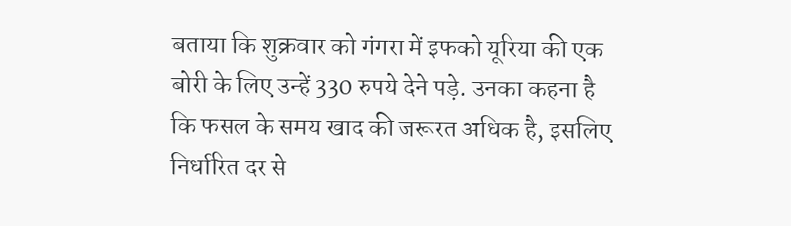बताया कि शुक्रवार को गंगरा में इफको यूरिया की एक बोरी के लिए उन्हें 330 रुपये देने पड़े. उनका कहना है कि फसल के समय खाद की जरूरत अधिक है, इसलिए निर्धारित दर से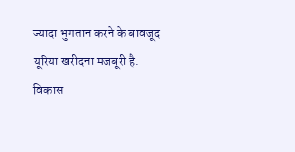ज्यादा भुगतान करने के बावजूद यूरिया खरीदना मजबूरी है.
विकास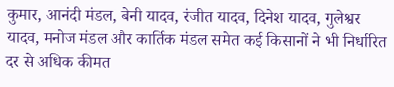कुमार, आनंदी मंडल, बेनी यादव, रंजीत यादव, दिनेश यादव, गुलेश्वर यादव, मनोज मंडल और कार्तिक मंडल समेत कई किसानों ने भी निर्धारित दर से अधिक कीमत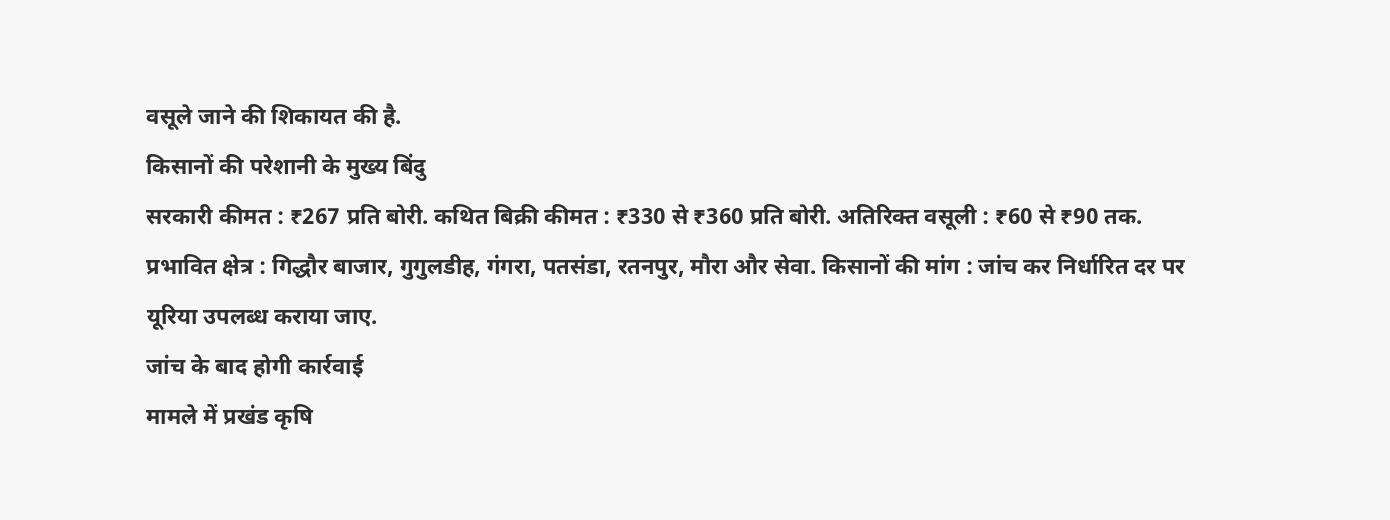वसूले जाने की शिकायत की है.
किसानों की परेशानी के मुख्य बिंदु
सरकारी कीमत : ₹267 प्रति बोरी. कथित बिक्री कीमत : ₹330 से ₹360 प्रति बोरी. अतिरिक्त वसूली : ₹60 से ₹90 तक. प्रभावित क्षेत्र : गिद्धौर बाजार, गुगुलडीह, गंगरा, पतसंडा, रतनपुर, मौरा और सेवा. किसानों की मांग : जांच कर निर्धारित दर पर यूरिया उपलब्ध कराया जाए.
जांच के बाद होगी कार्रवाई
मामले में प्रखंड कृषि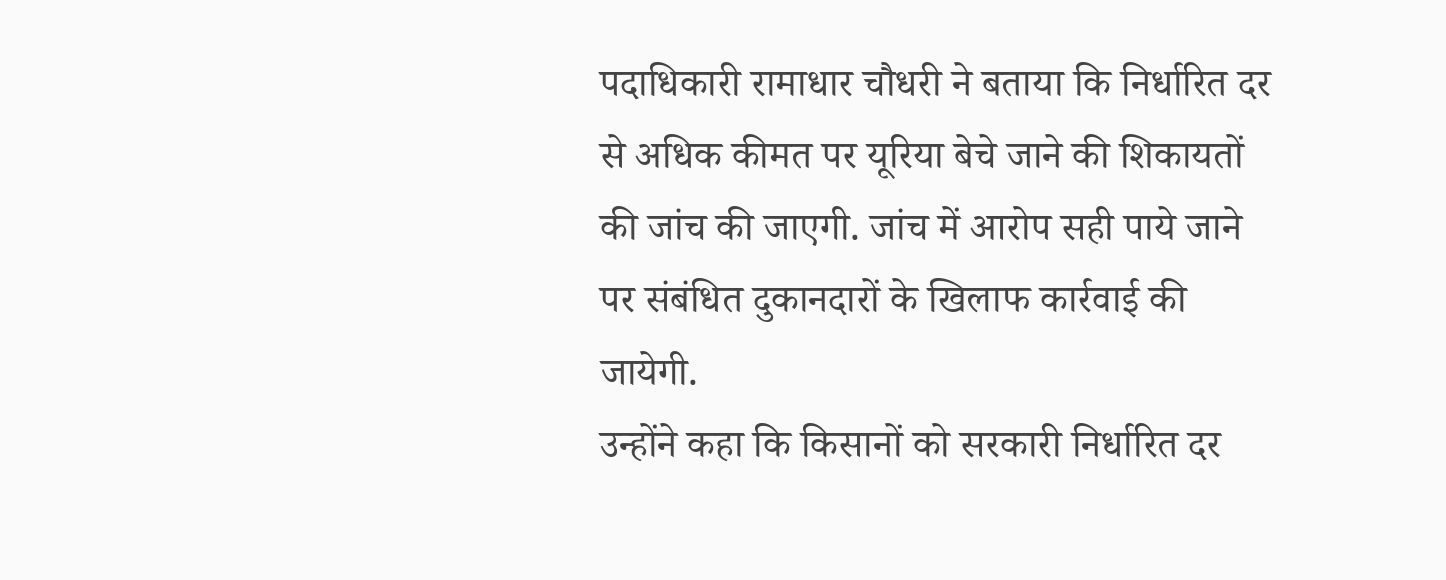पदाधिकारी रामाधार चौधरी ने बताया कि निर्धारित दर से अधिक कीमत पर यूरिया बेचे जाने की शिकायतों की जांच की जाएगी. जांच में आरोप सही पाये जाने पर संबंधित दुकानदारों के खिलाफ कार्रवाई की जायेगी.
उन्होंने कहा कि किसानों को सरकारी निर्धारित दर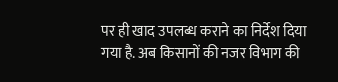पर ही खाद उपलब्ध कराने का निर्देश दिया गया है. अब किसानों की नजर विभाग की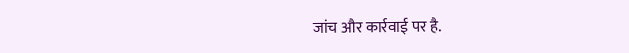जांच और कार्रवाई पर है.